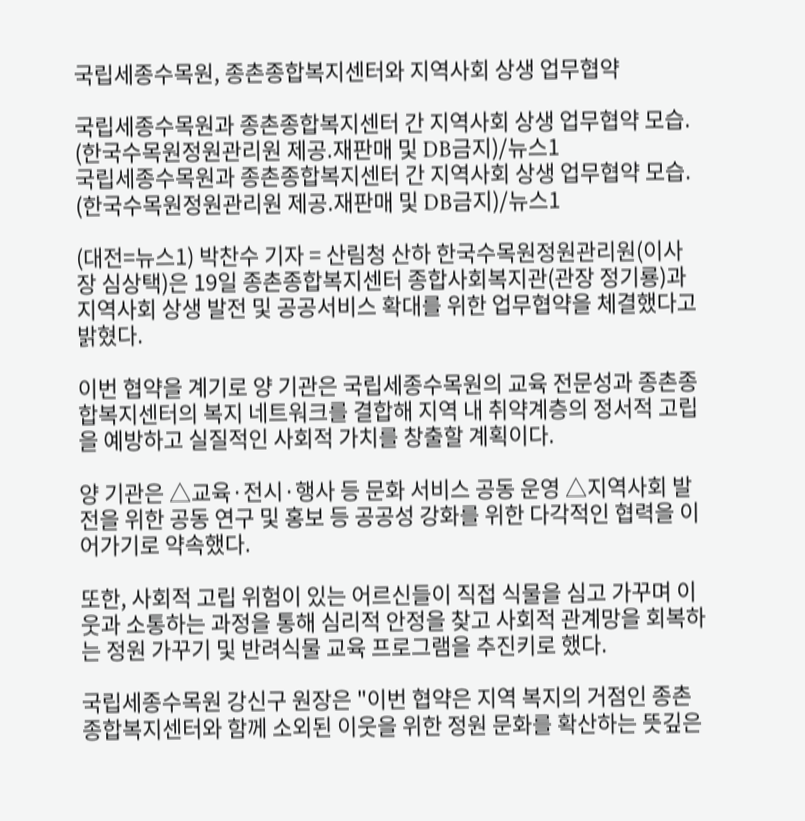국립세종수목원, 종촌종합복지센터와 지역사회 상생 업무협약

국립세종수목원과 종촌종합복지센터 간 지역사회 상생 업무협약 모습. (한국수목원정원관리원 제공.재판매 및 DB금지)/뉴스1
국립세종수목원과 종촌종합복지센터 간 지역사회 상생 업무협약 모습. (한국수목원정원관리원 제공.재판매 및 DB금지)/뉴스1

(대전=뉴스1) 박찬수 기자 = 산림청 산하 한국수목원정원관리원(이사장 심상택)은 19일 종촌종합복지센터 종합사회복지관(관장 정기룡)과 지역사회 상생 발전 및 공공서비스 확대를 위한 업무협약을 체결했다고 밝혔다.

이번 협약을 계기로 양 기관은 국립세종수목원의 교육 전문성과 종촌종합복지센터의 복지 네트워크를 결합해 지역 내 취약계층의 정서적 고립을 예방하고 실질적인 사회적 가치를 창출할 계획이다.

양 기관은 △교육·전시·행사 등 문화 서비스 공동 운영 △지역사회 발전을 위한 공동 연구 및 홍보 등 공공성 강화를 위한 다각적인 협력을 이어가기로 약속했다.

또한, 사회적 고립 위험이 있는 어르신들이 직접 식물을 심고 가꾸며 이웃과 소통하는 과정을 통해 심리적 안정을 찾고 사회적 관계망을 회복하는 정원 가꾸기 및 반려식물 교육 프로그램을 추진키로 했다.

국립세종수목원 강신구 원장은 "이번 협약은 지역 복지의 거점인 종촌종합복지센터와 함께 소외된 이웃을 위한 정원 문화를 확산하는 뜻깊은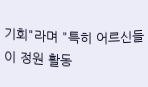기회"라며 "특히 어르신들이 정원 활동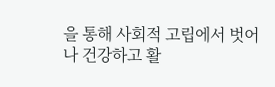을 통해 사회적 고립에서 벗어나 건강하고 활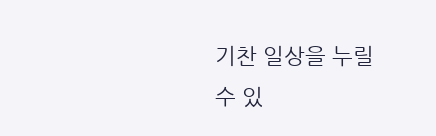기찬 일상을 누릴 수 있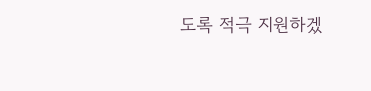도록 적극 지원하겠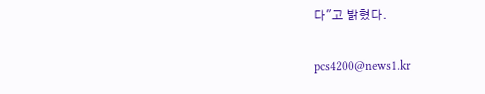다"고 밝혔다.

pcs4200@news1.kr